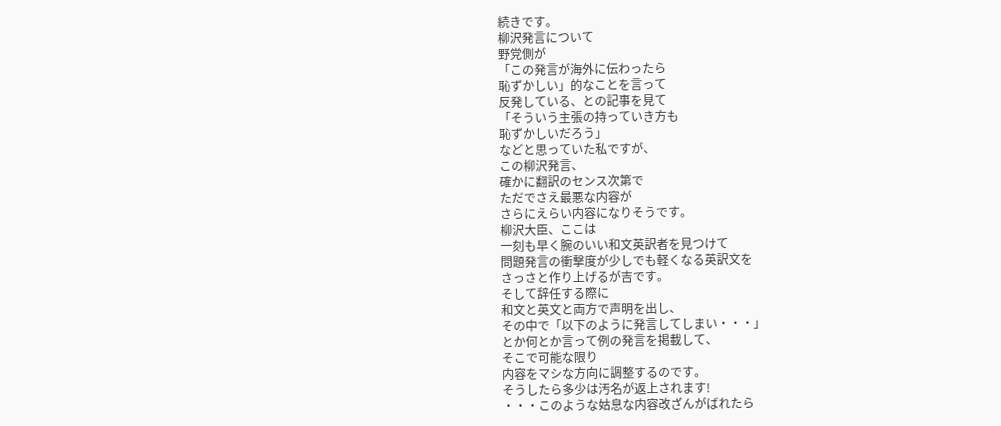続きです。
柳沢発言について
野党側が
「この発言が海外に伝わったら
恥ずかしい」的なことを言って
反発している、との記事を見て
「そういう主張の持っていき方も
恥ずかしいだろう」
などと思っていた私ですが、
この柳沢発言、
確かに翻訳のセンス次第で
ただでさえ最悪な内容が
さらにえらい内容になりそうです。
柳沢大臣、ここは
一刻も早く腕のいい和文英訳者を見つけて
問題発言の衝撃度が少しでも軽くなる英訳文を
さっさと作り上げるが吉です。
そして辞任する際に
和文と英文と両方で声明を出し、
その中で「以下のように発言してしまい・・・」
とか何とか言って例の発言を掲載して、
そこで可能な限り
内容をマシな方向に調整するのです。
そうしたら多少は汚名が返上されます!
・・・このような姑息な内容改ざんがばれたら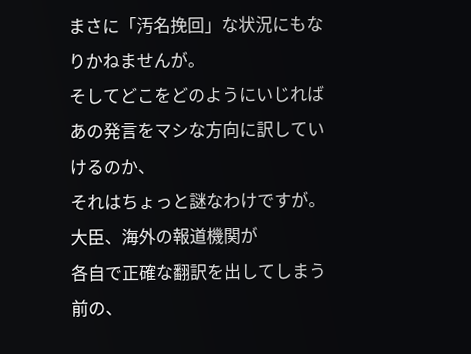まさに「汚名挽回」な状況にもなりかねませんが。
そしてどこをどのようにいじれば
あの発言をマシな方向に訳していけるのか、
それはちょっと謎なわけですが。
大臣、海外の報道機関が
各自で正確な翻訳を出してしまう前の、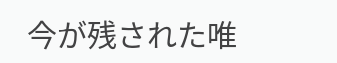今が残された唯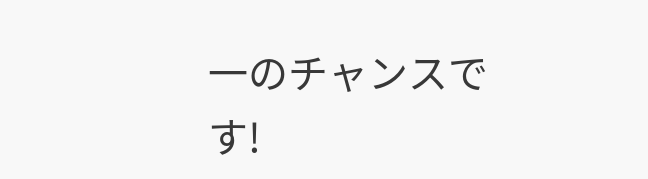一のチャンスです!